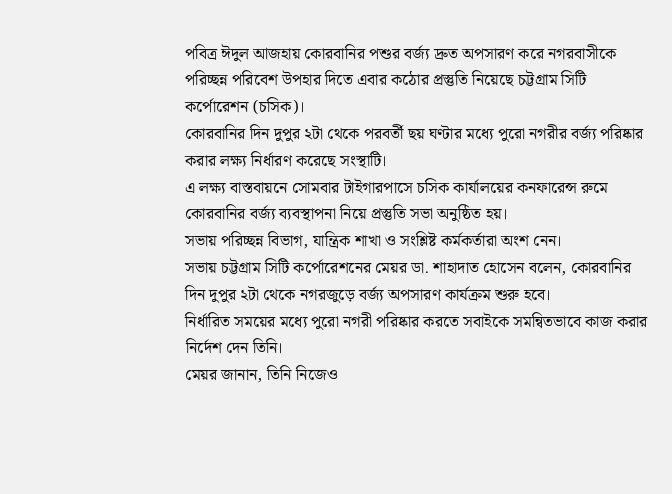পবিত্র ঈদুল আজহায় কোরবানির পশুর বর্জ্য দ্রুত অপসারণ করে নগরবাসীকে পরিচ্ছন্ন পরিবেশ উপহার দিতে এবার কঠোর প্রস্তুতি নিয়েছে চট্টগ্রাম সিটি কর্পোরেশন (চসিক)।
কোরবানির দিন দুপুর ২টা থেকে পরবর্তী ছয় ঘণ্টার মধ্যে পুরো নগরীর বর্জ্য পরিষ্কার করার লক্ষ্য নির্ধারণ করেছে সংস্থাটি।
এ লক্ষ্য বাস্তবায়নে সোমবার টাইগারপাসে চসিক কার্যালয়ের কনফারেন্স রুমে কোরবানির বর্জ্য ব্যবস্থাপনা নিয়ে প্রস্তুতি সভা অনুষ্ঠিত হয়।
সভায় পরিচ্ছন্ন বিভাগ, যান্ত্রিক শাখা ও সংশ্লিষ্ট কর্মকর্তারা অংশ নেন।
সভায় চট্টগ্রাম সিটি কর্পোরেশনের মেয়র ডা. শাহাদাত হোসেন বলেন, কোরবানির দিন দুপুর ২টা থেকে নগরজুড়ে বর্জ্য অপসারণ কার্যক্রম শুরু হবে।
নির্ধারিত সময়ের মধ্যে পুরো নগরী পরিষ্কার করতে সবাইকে সমন্বিতভাবে কাজ করার নির্দেশ দেন তিনি।
মেয়র জানান, তিনি নিজেও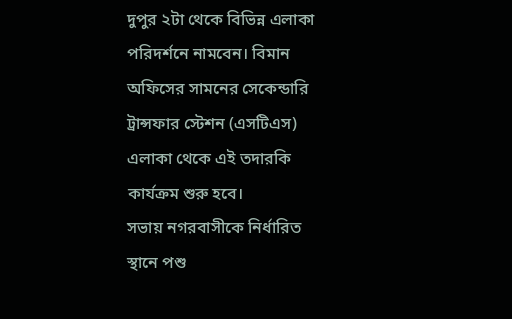দুপুর ২টা থেকে বিভিন্ন এলাকা পরিদর্শনে নামবেন। বিমান অফিসের সামনের সেকেন্ডারি ট্রান্সফার স্টেশন (এসটিএস) এলাকা থেকে এই তদারকি কার্যক্রম শুরু হবে।
সভায় নগরবাসীকে নির্ধারিত স্থানে পশু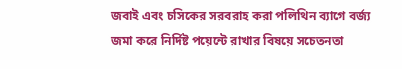জবাই এবং চসিকের সরবরাহ করা পলিথিন ব্যাগে বর্জ্য জমা করে নির্দিষ্ট পয়েন্টে রাখার বিষয়ে সচেতনতা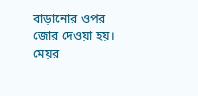বাড়ানোর ওপর জোর দেওয়া হয়।
মেয়র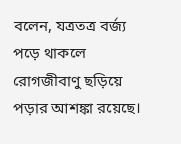বলেন, যত্রতত্র বর্জ্য পড়ে থাকলে রোগজীবাণু ছড়িয়ে পড়ার আশঙ্কা রয়েছে।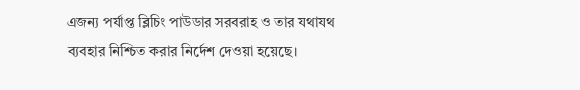এজন্য পর্যাপ্ত ব্লিচিং পাউডার সরবরাহ ও তার যথাযথ ব্যবহার নিশ্চিত করার নির্দেশ দেওয়া হয়েছে।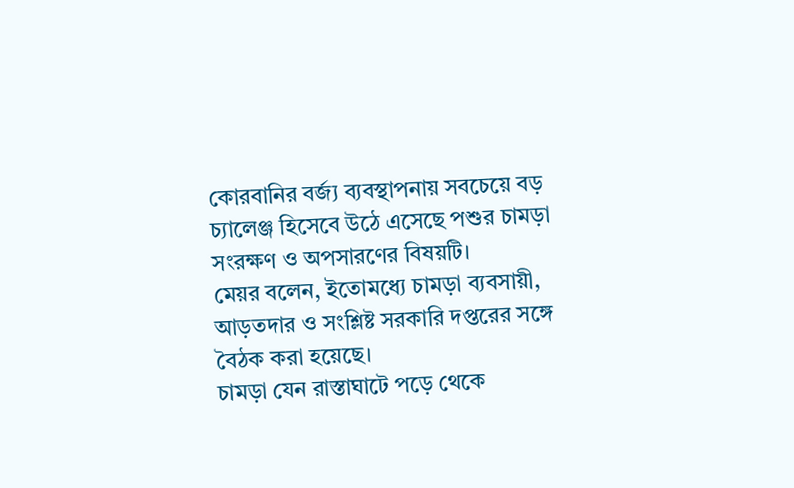কোরবানির বর্জ্য ব্যবস্থাপনায় সবচেয়ে বড় চ্যালেঞ্জ হিসেবে উঠে এসেছে পশুর চামড়া সংরক্ষণ ও অপসারণের বিষয়টি।
মেয়র বলেন, ইতোমধ্যে চামড়া ব্যবসায়ী, আড়তদার ও সংশ্লিষ্ট সরকারি দপ্তরের সঙ্গে বৈঠক করা হয়েছে।
চামড়া যেন রাস্তাঘাটে পড়ে থেকে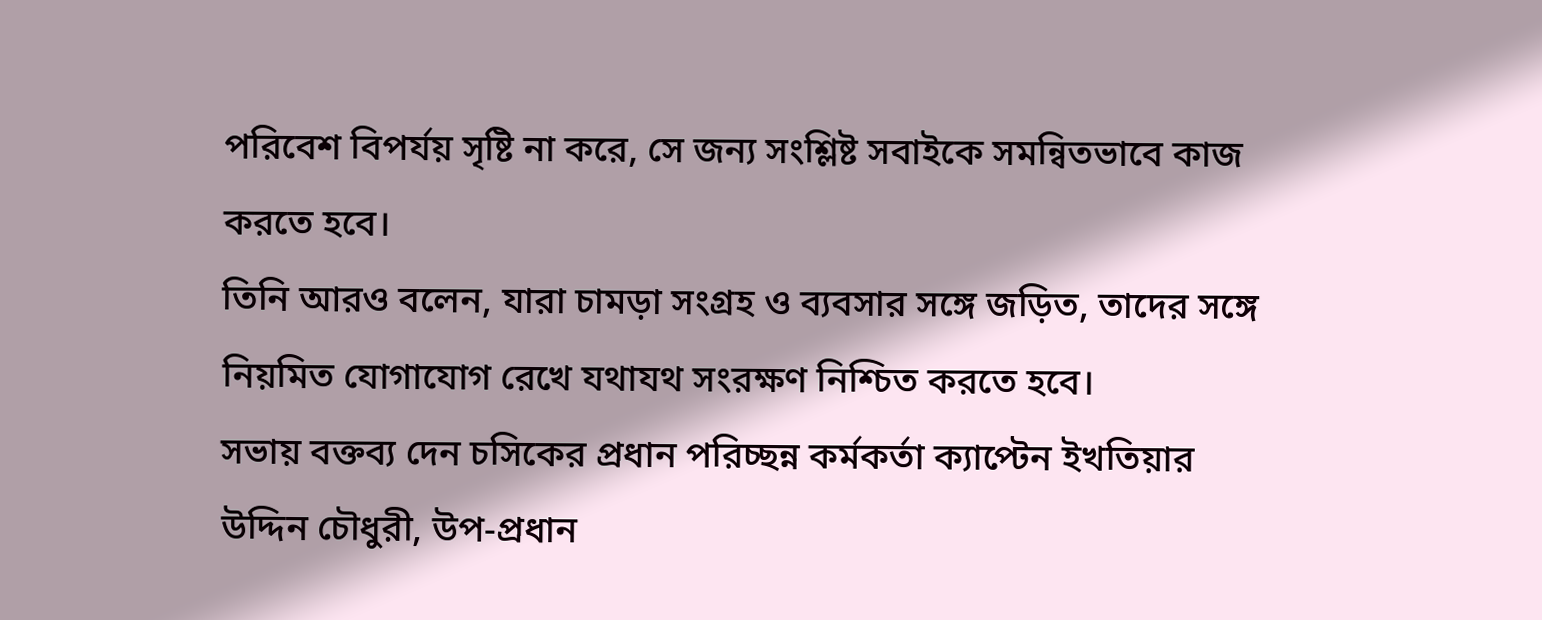পরিবেশ বিপর্যয় সৃষ্টি না করে, সে জন্য সংশ্লিষ্ট সবাইকে সমন্বিতভাবে কাজ করতে হবে।
তিনি আরও বলেন, যারা চামড়া সংগ্রহ ও ব্যবসার সঙ্গে জড়িত, তাদের সঙ্গে নিয়মিত যোগাযোগ রেখে যথাযথ সংরক্ষণ নিশ্চিত করতে হবে।
সভায় বক্তব্য দেন চসিকের প্রধান পরিচ্ছন্ন কর্মকর্তা ক্যাপ্টেন ইখতিয়ার উদ্দিন চৌধুরী, উপ-প্রধান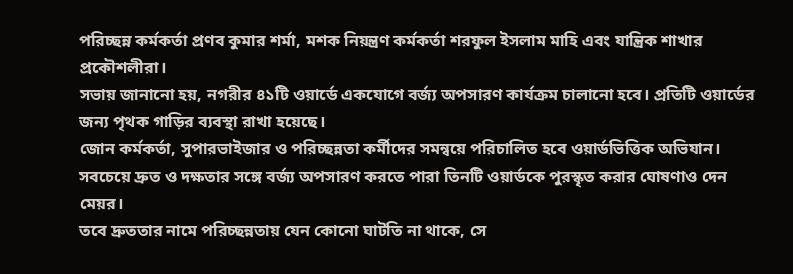পরিচ্ছন্ন কর্মকর্তা প্রণব কুমার শর্মা, মশক নিয়ন্ত্রণ কর্মকর্তা শরফুল ইসলাম মাহি এবং যান্ত্রিক শাখার প্রকৌশলীরা।
সভায় জানানো হয়, নগরীর ৪১টি ওয়ার্ডে একযোগে বর্জ্য অপসারণ কার্যক্রম চালানো হবে। প্রতিটি ওয়ার্ডের জন্য পৃথক গাড়ির ব্যবস্থা রাখা হয়েছে।
জোন কর্মকর্তা, সুপারভাইজার ও পরিচ্ছন্নতা কর্মীদের সমন্বয়ে পরিচালিত হবে ওয়ার্ডভিত্তিক অভিযান।
সবচেয়ে দ্রুত ও দক্ষতার সঙ্গে বর্জ্য অপসারণ করতে পারা তিনটি ওয়ার্ডকে পুরস্কৃত করার ঘোষণাও দেন মেয়র।
তবে দ্রুততার নামে পরিচ্ছন্নতায় যেন কোনো ঘাটতি না থাকে, সে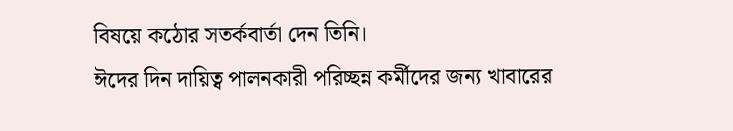বিষয়ে কঠোর সতর্কবার্তা দেন তিনি।
ঈদের দিন দায়িত্ব পালনকারী পরিচ্ছন্ন কর্মীদের জন্য খাবারের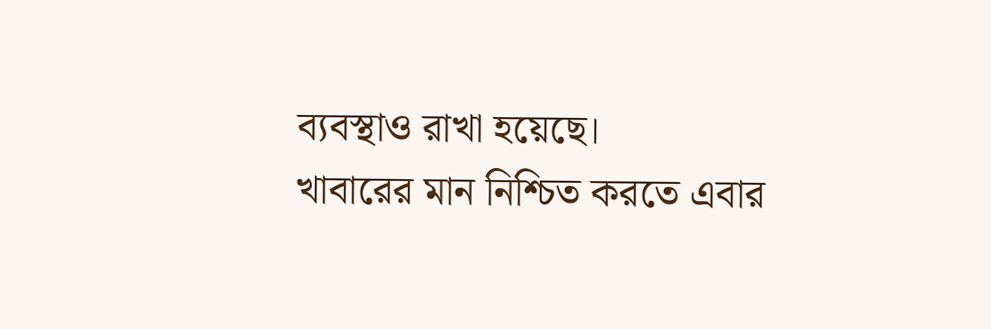ব্যবস্থাও রাখা হয়েছে।
খাবারের মান নিশ্চিত করতে এবার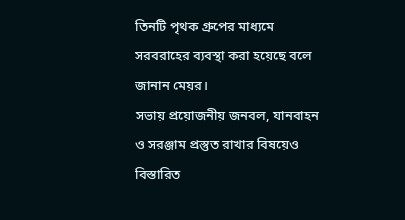তিনটি পৃথক গ্রুপের মাধ্যমে সরবরাহের ব্যবস্থা করা হয়েছে বলে জানান মেয়র।
সভায় প্রয়োজনীয় জনবল, যানবাহন ও সরঞ্জাম প্রস্তুত রাখার বিষয়েও বিস্তারিত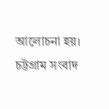আলোচনা হয়।
চট্টগ্রাম সংবাদ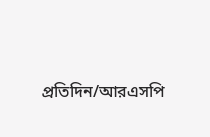প্রতিদিন/আরএসপি